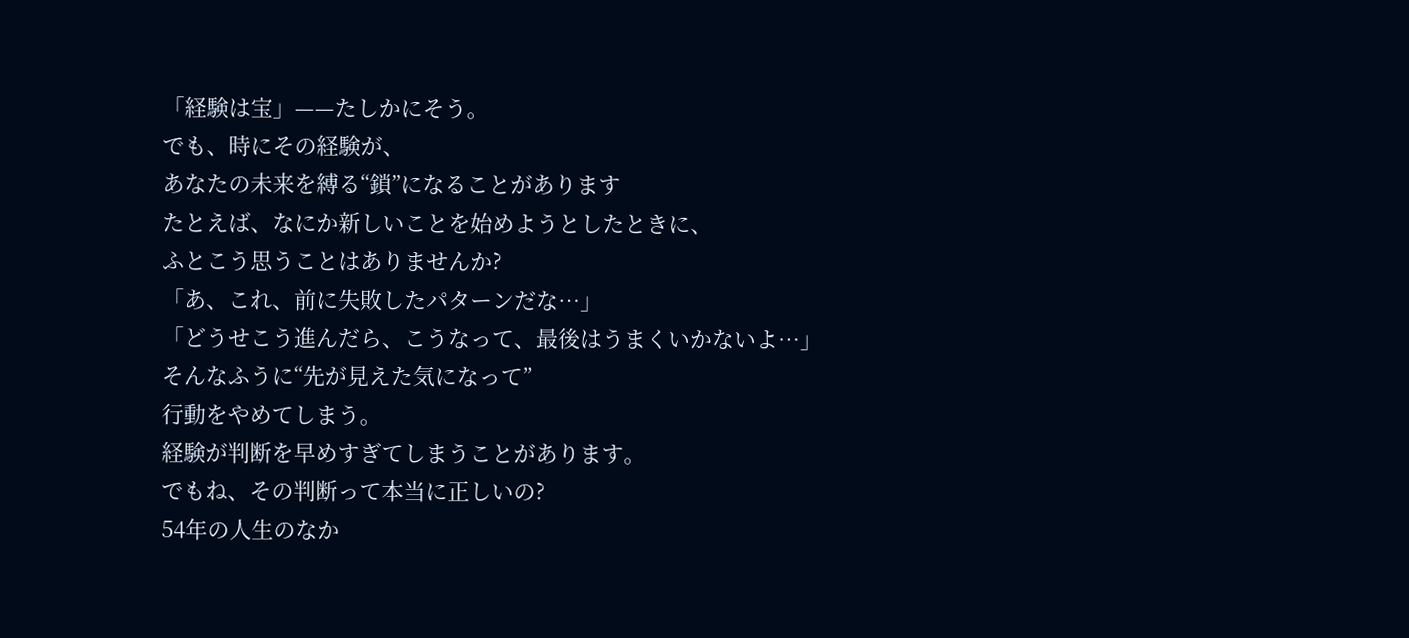「経験は宝」——たしかにそう。
でも、時にその経験が、
あなたの未来を縛る“鎖”になることがあります
たとえば、なにか新しいことを始めようとしたときに、
ふとこう思うことはありませんか?
「あ、これ、前に失敗したパターンだな…」
「どうせこう進んだら、こうなって、最後はうまくいかないよ…」
そんなふうに“先が見えた気になって”
行動をやめてしまう。
経験が判断を早めすぎてしまうことがあります。
でもね、その判断って本当に正しいの?
54年の人生のなか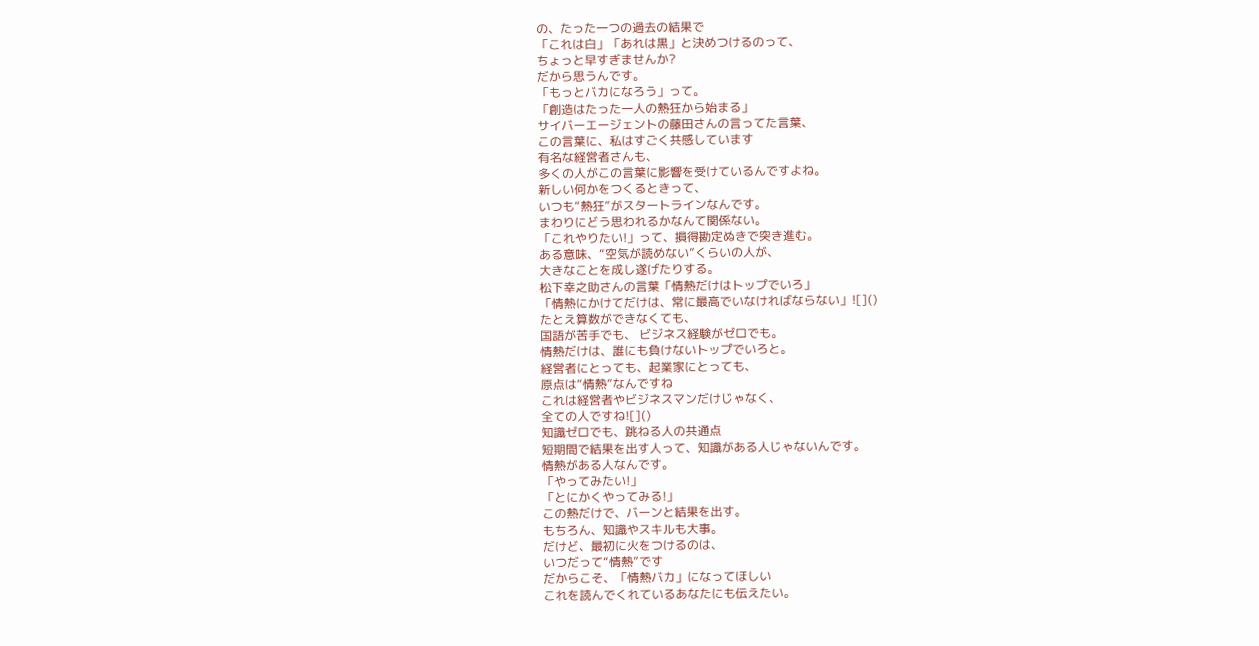の、たった一つの過去の結果で
「これは白」「あれは黒」と決めつけるのって、
ちょっと早すぎませんか?
だから思うんです。
「もっとバカになろう」って。
「創造はたった一人の熱狂から始まる」
サイバーエージェントの藤田さんの言ってた言葉、
この言葉に、私はすごく共感しています
有名な経営者さんも、
多くの人がこの言葉に影響を受けているんですよね。
新しい何かをつくるときって、
いつも“熱狂”がスタートラインなんです。
まわりにどう思われるかなんて関係ない。
「これやりたい!」って、損得勘定ぬきで突き進む。
ある意味、“空気が読めない”くらいの人が、
大きなことを成し遂げたりする。
松下幸之助さんの言葉「情熱だけはトップでいろ」
「情熱にかけてだけは、常に最高でいなければならない」![]()
たとえ算数ができなくても、
国語が苦手でも、 ビジネス経験がゼロでも。
情熱だけは、誰にも負けないトップでいろと。
経営者にとっても、起業家にとっても、
原点は“情熱”なんですね
これは経営者やビジネスマンだけじゃなく、
全ての人ですね![]()
知識ゼロでも、跳ねる人の共通点
短期間で結果を出す人って、知識がある人じゃないんです。
情熱がある人なんです。
「やってみたい!」
「とにかくやってみる!」
この熱だけで、バーンと結果を出す。
もちろん、知識やスキルも大事。
だけど、最初に火をつけるのは、
いつだって“情熱”です
だからこそ、「情熱バカ」になってほしい
これを読んでくれているあなたにも伝えたい。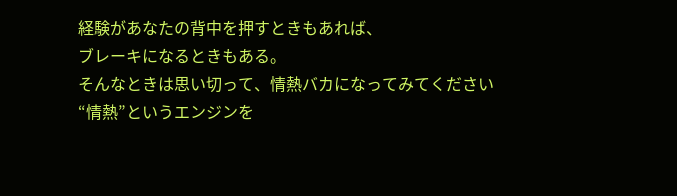経験があなたの背中を押すときもあれば、
ブレーキになるときもある。
そんなときは思い切って、情熱バカになってみてください
“情熱”というエンジンを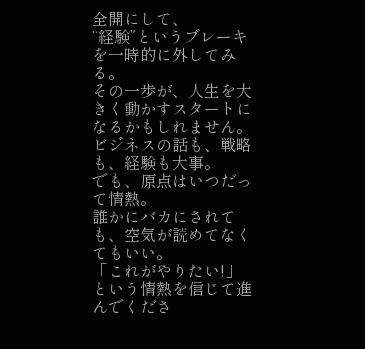全開にして、
“経験”というブレーキを一時的に外してみる。
その一歩が、人生を大きく動かすスタートになるかもしれません。
ビジネスの話も、戦略も、経験も大事。
でも、原点はいつだって情熱。
誰かにバカにされても、空気が読めてなくてもいい。
「これがやりたい!」という情熱を信じて進んでくださ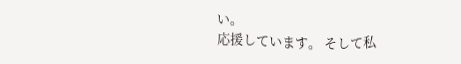い。
応援しています。 そして私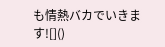も情熱バカでいきます![]()